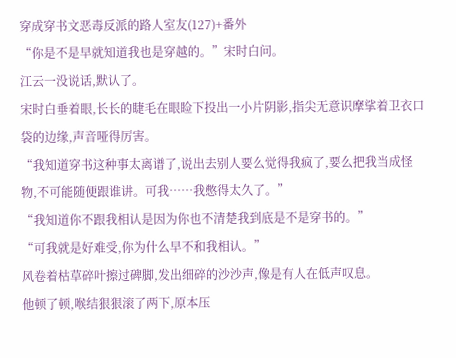穿成穿书文恶毒反派的路人室友(127)+番外
“你是不是早就知道我也是穿越的。”宋时白问。
江云一没说话,默认了。
宋时白垂着眼,长长的睫毛在眼睑下投出一小片阴影,指尖无意识摩挲着卫衣口袋的边缘,声音哑得厉害。
“我知道穿书这种事太离谱了,说出去别人要么觉得我疯了,要么把我当成怪物,不可能随便跟谁讲。可我……我憋得太久了。”
“我知道你不跟我相认是因为你也不清楚我到底是不是穿书的。”
“可我就是好难受,你为什么早不和我相认。”
风卷着枯草碎叶擦过碑脚,发出细碎的沙沙声,像是有人在低声叹息。
他顿了顿,喉结狠狠滚了两下,原本压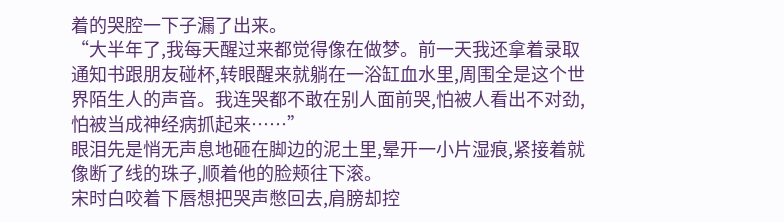着的哭腔一下子漏了出来。
“大半年了,我每天醒过来都觉得像在做梦。前一天我还拿着录取通知书跟朋友碰杯,转眼醒来就躺在一浴缸血水里,周围全是这个世界陌生人的声音。我连哭都不敢在别人面前哭,怕被人看出不对劲,怕被当成神经病抓起来……”
眼泪先是悄无声息地砸在脚边的泥土里,晕开一小片湿痕,紧接着就像断了线的珠子,顺着他的脸颊往下滚。
宋时白咬着下唇想把哭声憋回去,肩膀却控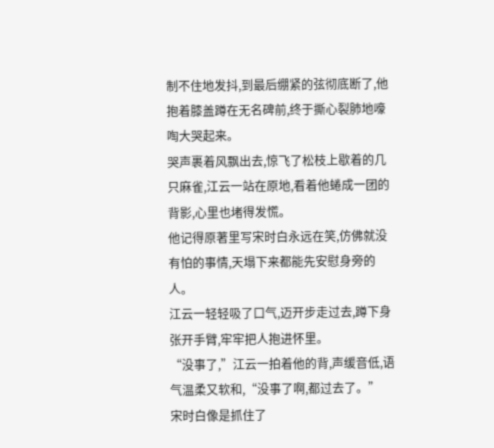制不住地发抖,到最后绷紧的弦彻底断了,他抱着膝盖蹲在无名碑前,终于撕心裂肺地嚎啕大哭起来。
哭声裹着风飘出去,惊飞了松枝上歇着的几只麻雀,江云一站在原地,看着他蜷成一团的背影,心里也堵得发慌。
他记得原著里写宋时白永远在笑,仿佛就没有怕的事情,天塌下来都能先安慰身旁的人。
江云一轻轻吸了口气,迈开步走过去,蹲下身张开手臂,牢牢把人抱进怀里。
“没事了,”江云一拍着他的背,声缓音低,语气温柔又软和,“没事了啊,都过去了。”
宋时白像是抓住了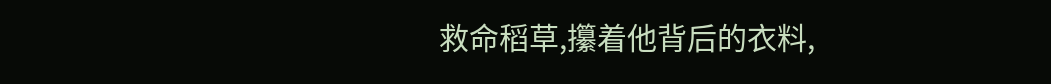救命稻草,攥着他背后的衣料,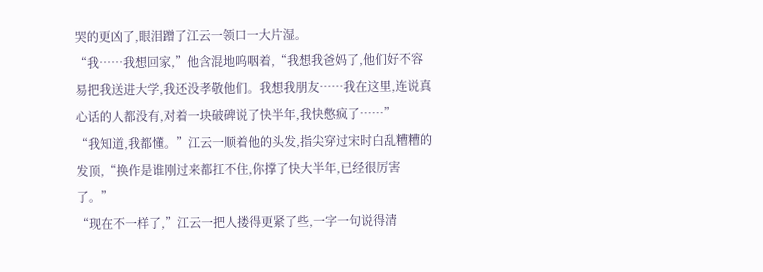哭的更凶了,眼泪蹭了江云一领口一大片湿。
“我……我想回家,”他含混地呜咽着,“我想我爸妈了,他们好不容易把我送进大学,我还没孝敬他们。我想我朋友……我在这里,连说真心话的人都没有,对着一块破碑说了快半年,我快憋疯了……”
“我知道,我都懂。”江云一顺着他的头发,指尖穿过宋时白乱糟糟的发顶,“换作是谁刚过来都扛不住,你撑了快大半年,已经很厉害了。”
“现在不一样了,”江云一把人搂得更紧了些,一字一句说得清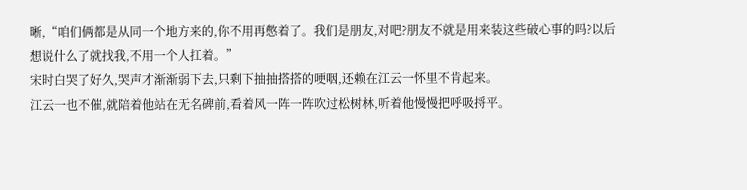晰,“咱们俩都是从同一个地方来的,你不用再憋着了。我们是朋友,对吧?朋友不就是用来装这些破心事的吗?以后想说什么了就找我,不用一个人扛着。”
宋时白哭了好久,哭声才渐渐弱下去,只剩下抽抽搭搭的哽咽,还赖在江云一怀里不肯起来。
江云一也不催,就陪着他站在无名碑前,看着风一阵一阵吹过松树林,听着他慢慢把呼吸捋平。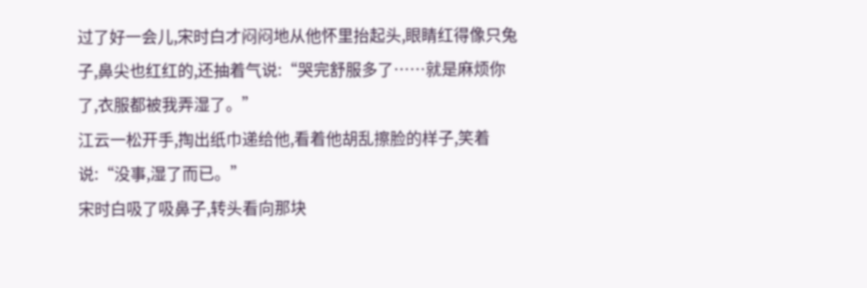过了好一会儿,宋时白才闷闷地从他怀里抬起头,眼睛红得像只兔子,鼻尖也红红的,还抽着气说:“哭完舒服多了……就是麻烦你了,衣服都被我弄湿了。”
江云一松开手,掏出纸巾递给他,看着他胡乱擦脸的样子,笑着说:“没事,湿了而已。”
宋时白吸了吸鼻子,转头看向那块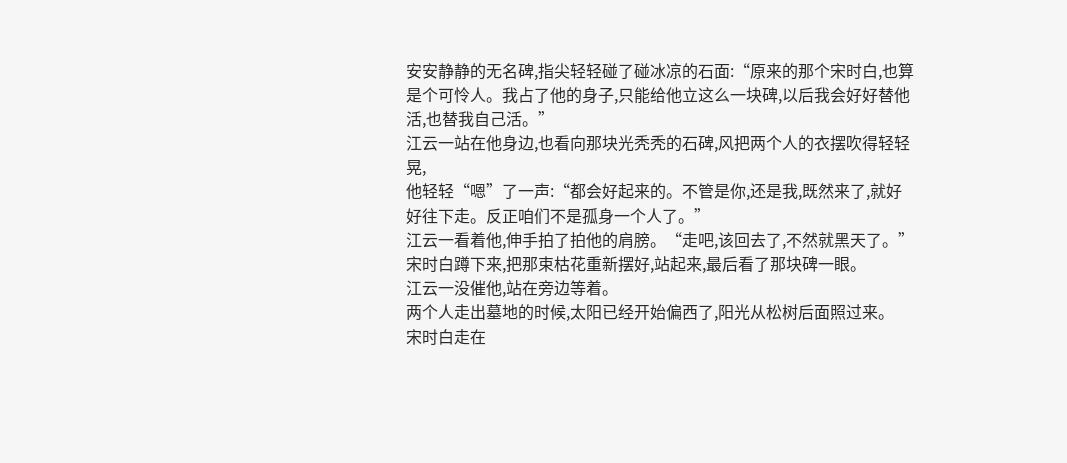安安静静的无名碑,指尖轻轻碰了碰冰凉的石面:“原来的那个宋时白,也算是个可怜人。我占了他的身子,只能给他立这么一块碑,以后我会好好替他活,也替我自己活。”
江云一站在他身边,也看向那块光秃秃的石碑,风把两个人的衣摆吹得轻轻晃,
他轻轻“嗯”了一声:“都会好起来的。不管是你,还是我,既然来了,就好好往下走。反正咱们不是孤身一个人了。”
江云一看着他,伸手拍了拍他的肩膀。“走吧,该回去了,不然就黑天了。”
宋时白蹲下来,把那束枯花重新摆好,站起来,最后看了那块碑一眼。
江云一没催他,站在旁边等着。
两个人走出墓地的时候,太阳已经开始偏西了,阳光从松树后面照过来。
宋时白走在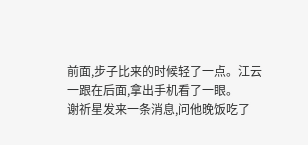前面,步子比来的时候轻了一点。江云一跟在后面,拿出手机看了一眼。
谢祈星发来一条消息,问他晚饭吃了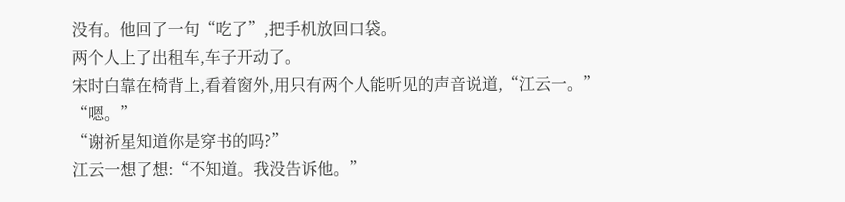没有。他回了一句“吃了”,把手机放回口袋。
两个人上了出租车,车子开动了。
宋时白靠在椅背上,看着窗外,用只有两个人能听见的声音说道,“江云一。”
“嗯。”
“谢祈星知道你是穿书的吗?”
江云一想了想:“不知道。我没告诉他。”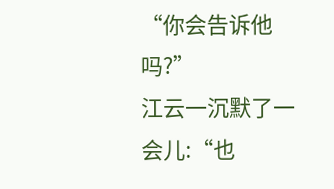“你会告诉他吗?”
江云一沉默了一会儿:“也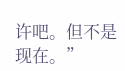许吧。但不是现在。”